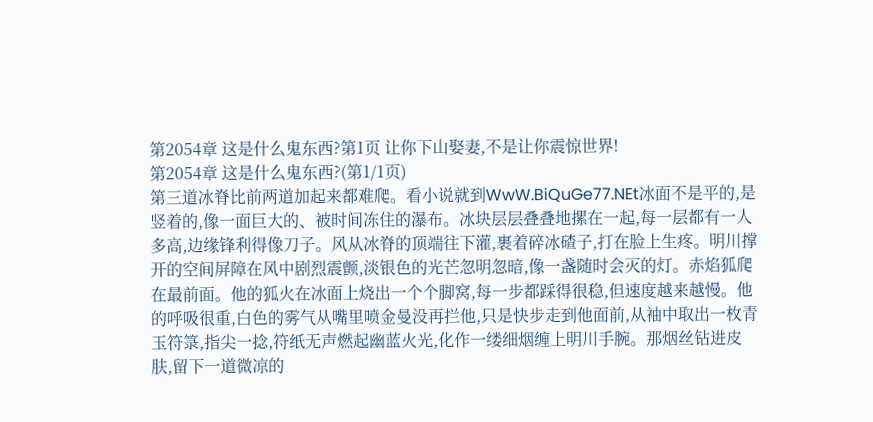第2054章 这是什么鬼东西?第1页 让你下山娶妻,不是让你震惊世界!
第2054章 这是什么鬼东西?(第1/1页)
第三道冰脊比前两道加起来都难爬。看小说就到WwW.BiQuGe77.NEt冰面不是平的,是竖着的,像一面巨大的、被时间冻住的瀑布。冰块层层叠叠地摞在一起,每一层都有一人多高,边缘锋利得像刀子。风从冰脊的顶端往下灌,裹着碎冰碴子,打在脸上生疼。明川撑开的空间屏障在风中剧烈震颤,淡银色的光芒忽明忽暗,像一盏随时会灭的灯。赤焰狐爬在最前面。他的狐火在冰面上烧出一个个脚窝,每一步都踩得很稳,但速度越来越慢。他的呼吸很重,白色的雾气从嘴里喷金曼没再拦他,只是快步走到他面前,从袖中取出一枚青玉符箓,指尖一捻,符纸无声燃起幽蓝火光,化作一缕细烟缠上明川手腕。那烟丝钻进皮肤,留下一道微凉的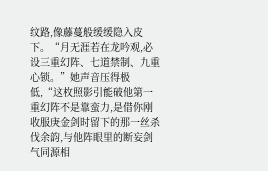纹路,像藤蔓般缓缓隐入皮下。“月无涯若在龙吟观,必设三重幻阵、七道禁制、九重心锁。”她声音压得极低,“这枚照影引能破他第一重幻阵不是靠蛮力,是借你刚收服庚金剑时留下的那一丝杀伐余韵,与他阵眼里的断妄剑气同源相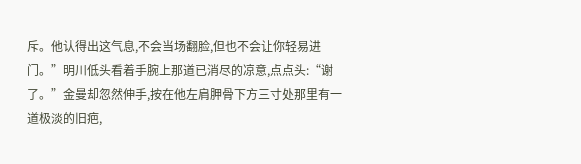斥。他认得出这气息,不会当场翻脸,但也不会让你轻易进门。”明川低头看着手腕上那道已消尽的凉意,点点头:“谢了。”金曼却忽然伸手,按在他左肩胛骨下方三寸处那里有一道极淡的旧疤,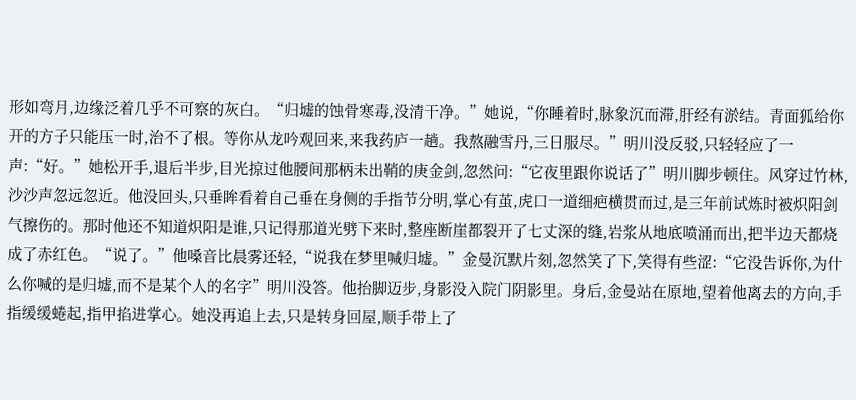形如弯月,边缘泛着几乎不可察的灰白。“归墟的蚀骨寒毒,没清干净。”她说,“你睡着时,脉象沉而滞,肝经有淤结。青面狐给你开的方子只能压一时,治不了根。等你从龙吟观回来,来我药庐一趟。我熬融雪丹,三日服尽。”明川没反驳,只轻轻应了一声:“好。”她松开手,退后半步,目光掠过他腰间那柄未出鞘的庚金剑,忽然问:“它夜里跟你说话了”明川脚步顿住。风穿过竹林,沙沙声忽远忽近。他没回头,只垂眸看着自己垂在身侧的手指节分明,掌心有茧,虎口一道细疤横贯而过,是三年前试炼时被炽阳剑气擦伤的。那时他还不知道炽阳是谁,只记得那道光劈下来时,整座断崖都裂开了七丈深的缝,岩浆从地底喷涌而出,把半边天都烧成了赤红色。“说了。”他嗓音比晨雾还轻,“说我在梦里喊归墟。”金曼沉默片刻,忽然笑了下,笑得有些涩:“它没告诉你,为什么你喊的是归墟,而不是某个人的名字”明川没答。他抬脚迈步,身影没入院门阴影里。身后,金曼站在原地,望着他离去的方向,手指缓缓蜷起,指甲掐进掌心。她没再追上去,只是转身回屋,顺手带上了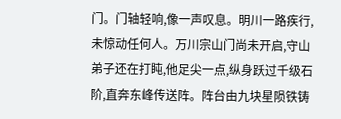门。门轴轻响,像一声叹息。明川一路疾行,未惊动任何人。万川宗山门尚未开启,守山弟子还在打盹,他足尖一点,纵身跃过千级石阶,直奔东峰传送阵。阵台由九块星陨铁铸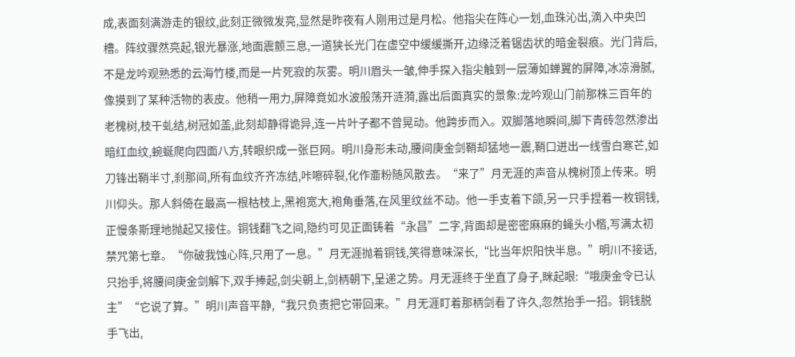成,表面刻满游走的银纹,此刻正微微发亮,显然是昨夜有人刚用过是月松。他指尖在阵心一划,血珠沁出,滴入中央凹槽。阵纹骤然亮起,银光暴涨,地面震颤三息,一道狭长光门在虚空中缓缓撕开,边缘泛着锯齿状的暗金裂痕。光门背后,不是龙吟观熟悉的云海竹楼,而是一片死寂的灰雾。明川眉头一皱,伸手探入指尖触到一层薄如蝉翼的屏障,冰凉滑腻,像摸到了某种活物的表皮。他稍一用力,屏障竟如水波般荡开涟漪,露出后面真实的景象:龙吟观山门前那株三百年的老槐树,枝干虬结,树冠如盖,此刻却静得诡异,连一片叶子都不曾晃动。他跨步而入。双脚落地瞬间,脚下青砖忽然渗出暗红血纹,蜿蜒爬向四面八方,转眼织成一张巨网。明川身形未动,腰间庚金剑鞘却猛地一震,鞘口迸出一线雪白寒芒,如刀锋出鞘半寸,刹那间,所有血纹齐齐冻结,咔嚓碎裂,化作齑粉随风散去。“来了”月无涯的声音从槐树顶上传来。明川仰头。那人斜倚在最高一根枯枝上,黑袍宽大,袍角垂落,在风里纹丝不动。他一手支着下颌,另一只手捏着一枚铜钱,正慢条斯理地抛起又接住。铜钱翻飞之间,隐约可见正面铸着“永昌”二字,背面却是密密麻麻的蝇头小楷,写满太初禁咒第七章。“你破我蚀心阵,只用了一息。”月无涯抛着铜钱,笑得意味深长,“比当年炽阳快半息。”明川不接话,只抬手,将腰间庚金剑解下,双手捧起,剑尖朝上,剑柄朝下,呈递之势。月无涯终于坐直了身子,眯起眼:“哦庚金令已认主”“它说了算。”明川声音平静,“我只负责把它带回来。”月无涯盯着那柄剑看了许久,忽然抬手一招。铜钱脱手飞出,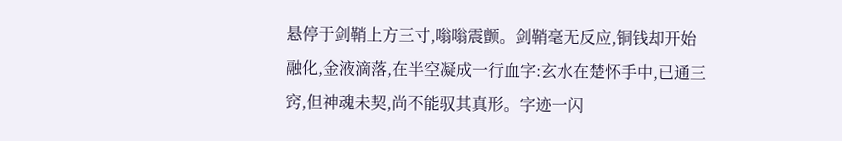悬停于剑鞘上方三寸,嗡嗡震颤。剑鞘毫无反应,铜钱却开始融化,金液滴落,在半空凝成一行血字:玄水在楚怀手中,已通三窍,但神魂未契,尚不能驭其真形。字迹一闪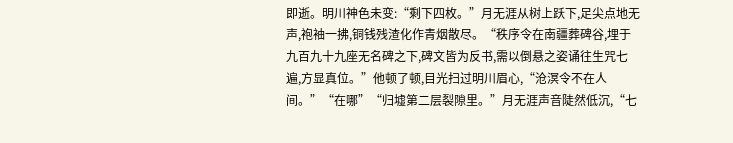即逝。明川神色未变:“剩下四枚。”月无涯从树上跃下,足尖点地无声,袍袖一拂,铜钱残渣化作青烟散尽。“秩序令在南疆葬碑谷,埋于九百九十九座无名碑之下,碑文皆为反书,需以倒悬之姿诵往生咒七遍,方显真位。”他顿了顿,目光扫过明川眉心,“沧溟令不在人间。”“在哪”“归墟第二层裂隙里。”月无涯声音陡然低沉,“七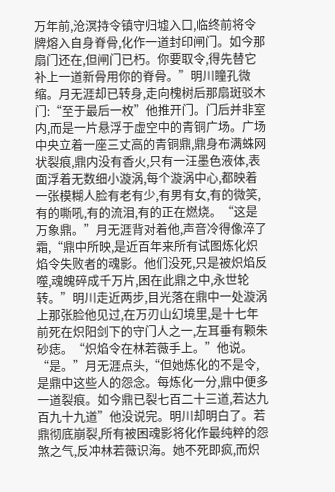万年前,沧溟持令镇守归墟入口,临终前将令牌熔入自身脊骨,化作一道封印闸门。如今那扇门还在,但闸门已朽。你要取令,得先替它补上一道新骨用你的脊骨。”明川瞳孔微缩。月无涯却已转身,走向槐树后那扇斑驳木门:“至于最后一枚”他推开门。门后并非室内,而是一片悬浮于虚空中的青铜广场。广场中央立着一座三丈高的青铜鼎,鼎身布满蛛网状裂痕,鼎内没有香火,只有一汪墨色液体,表面浮着无数细小漩涡,每个漩涡中心,都映着一张模糊人脸有老有少,有男有女,有的微笑,有的嘶吼,有的流泪,有的正在燃烧。“这是万象鼎。”月无涯背对着他,声音冷得像淬了霜,“鼎中所映,是近百年来所有试图炼化炽焰令失败者的魂影。他们没死,只是被炽焰反噬,魂魄碎成千万片,困在此鼎之中,永世轮转。”明川走近两步,目光落在鼎中一处漩涡上那张脸他见过,在万刃山幻境里,是十七年前死在炽阳剑下的守门人之一,左耳垂有颗朱砂痣。“炽焰令在林若薇手上。”他说。“是。”月无涯点头,“但她炼化的不是令,是鼎中这些人的怨念。每炼化一分,鼎中便多一道裂痕。如今鼎已裂七百二十三道,若达九百九十九道”他没说完。明川却明白了。若鼎彻底崩裂,所有被困魂影将化作最纯粹的怨煞之气,反冲林若薇识海。她不死即疯,而炽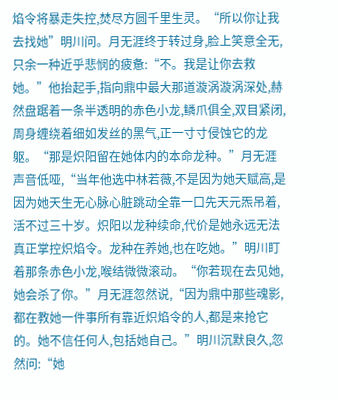焰令将暴走失控,焚尽方圆千里生灵。“所以你让我去找她”明川问。月无涯终于转过身,脸上笑意全无,只余一种近乎悲悯的疲惫:“不。我是让你去救她。”他抬起手,指向鼎中最大那道漩涡漩涡深处,赫然盘踞着一条半透明的赤色小龙,鳞爪俱全,双目紧闭,周身缠绕着细如发丝的黑气,正一寸寸侵蚀它的龙躯。“那是炽阳留在她体内的本命龙种。”月无涯声音低哑,“当年他选中林若薇,不是因为她天赋高,是因为她天生无心脉心脏跳动全靠一口先天元炁吊着,活不过三十岁。炽阳以龙种续命,代价是她永远无法真正掌控炽焰令。龙种在养她,也在吃她。”明川盯着那条赤色小龙,喉结微微滚动。“你若现在去见她,她会杀了你。”月无涯忽然说,“因为鼎中那些魂影,都在教她一件事所有靠近炽焰令的人,都是来抢它的。她不信任何人,包括她自己。”明川沉默良久,忽然问:“她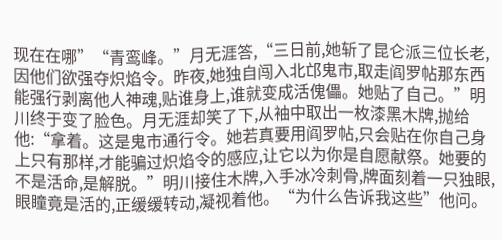现在在哪”“青鸾峰。”月无涯答,“三日前,她斩了昆仑派三位长老,因他们欲强夺炽焰令。昨夜,她独自闯入北邙鬼市,取走阎罗帖那东西能强行剥离他人神魂,贴谁身上,谁就变成活傀儡。她贴了自己。”明川终于变了脸色。月无涯却笑了下,从袖中取出一枚漆黑木牌,抛给他:“拿着。这是鬼市通行令。她若真要用阎罗帖,只会贴在你自己身上只有那样,才能骗过炽焰令的感应,让它以为你是自愿献祭。她要的不是活命,是解脱。”明川接住木牌,入手冰冷刺骨,牌面刻着一只独眼,眼瞳竟是活的,正缓缓转动,凝视着他。“为什么告诉我这些”他问。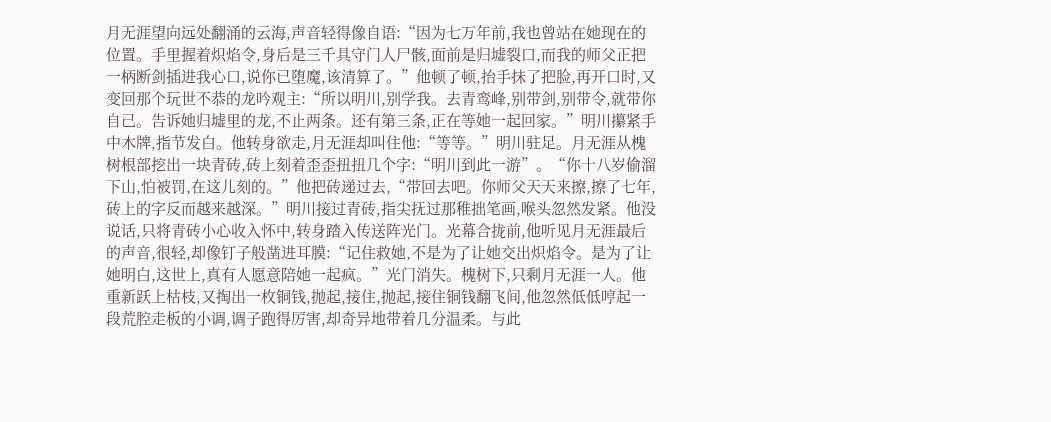月无涯望向远处翻涌的云海,声音轻得像自语:“因为七万年前,我也曾站在她现在的位置。手里握着炽焰令,身后是三千具守门人尸骸,面前是归墟裂口,而我的师父正把一柄断剑插进我心口,说你已堕魔,该清算了。”他顿了顿,抬手抹了把脸,再开口时,又变回那个玩世不恭的龙吟观主:“所以明川,别学我。去青鸾峰,别带剑,别带令,就带你自己。告诉她归墟里的龙,不止两条。还有第三条,正在等她一起回家。”明川攥紧手中木牌,指节发白。他转身欲走,月无涯却叫住他:“等等。”明川驻足。月无涯从槐树根部挖出一块青砖,砖上刻着歪歪扭扭几个字:“明川到此一游”。“你十八岁偷溜下山,怕被罚,在这儿刻的。”他把砖递过去,“带回去吧。你师父天天来擦,擦了七年,砖上的字反而越来越深。”明川接过青砖,指尖抚过那稚拙笔画,喉头忽然发紧。他没说话,只将青砖小心收入怀中,转身踏入传送阵光门。光幕合拢前,他听见月无涯最后的声音,很轻,却像钉子般凿进耳膜:“记住救她,不是为了让她交出炽焰令。是为了让她明白,这世上,真有人愿意陪她一起疯。”光门消失。槐树下,只剩月无涯一人。他重新跃上枯枝,又掏出一枚铜钱,抛起,接住,抛起,接住铜钱翻飞间,他忽然低低哼起一段荒腔走板的小调,调子跑得厉害,却奇异地带着几分温柔。与此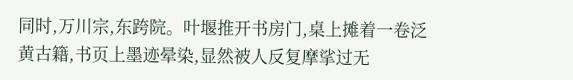同时,万川宗,东跨院。叶堰推开书房门,桌上摊着一卷泛黄古籍,书页上墨迹晕染,显然被人反复摩挲过无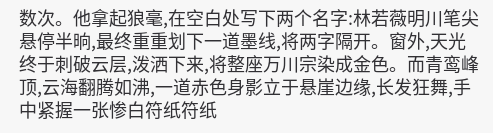数次。他拿起狼毫,在空白处写下两个名字:林若薇明川笔尖悬停半晌,最终重重划下一道墨线,将两字隔开。窗外,天光终于刺破云层,泼洒下来,将整座万川宗染成金色。而青鸾峰顶,云海翻腾如沸,一道赤色身影立于悬崖边缘,长发狂舞,手中紧握一张惨白符纸符纸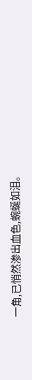一角,已悄然渗出血色,蜿蜒如泪。